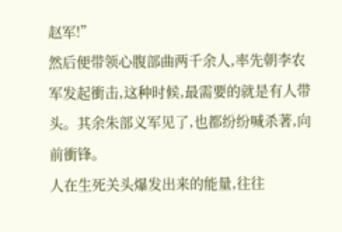赵军!”
然后便带领心腹部曲两千余人,率先朝李农军发起衝击,这种时候,最需要的就是有人带头。其余朱部义军见了,也都纷纷喊杀著,向前衝锋。
人在生死关头爆发出来的能量,往往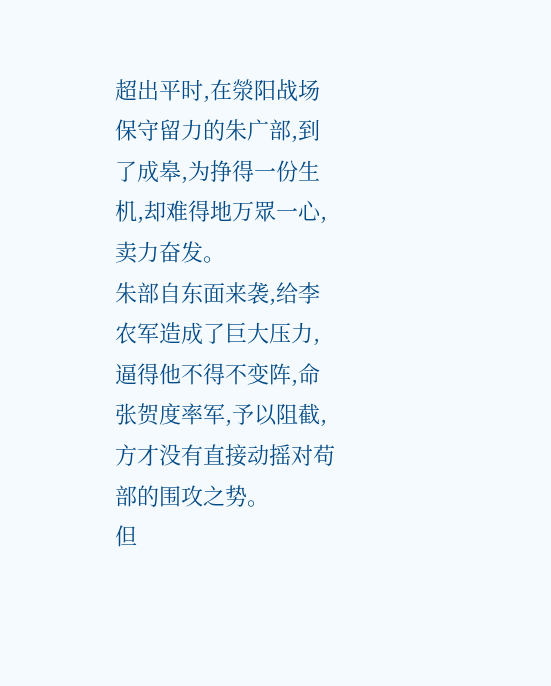超出平时,在滎阳战场保守留力的朱广部,到了成皋,为挣得一份生机,却难得地万眾一心,卖力奋发。
朱部自东面来袭,给李农军造成了巨大压力,逼得他不得不变阵,命张贺度率军,予以阻截,方才没有直接动摇对苟部的围攻之势。
但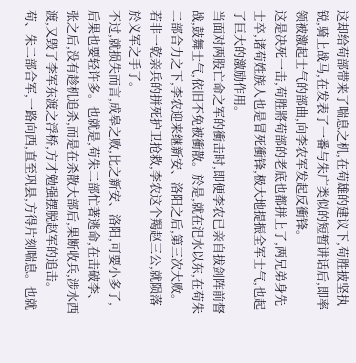这却给苟部带来了喘息之机,在苟雄的建议下,苟胜披坚执锐,骑上战马,在发表了一番与朱广类似的短暂讲话后,即率领被激起士气的部曲,向李农军发起反衝锋。
这是决死一击,苟胜將苟部的老底也都拼上了,两兄弟身先士卒,诸苟姓族人也是冒死衝锋,极大地提振全军士气,也起了巨大的激励作用。
当面对两股亡命之军的衝击时,即便李农已亲自拔剑阵前督战,鼓舞士气,依旧不免被衝散。於是,就在汜水以东,在苟朱二部合力之下,李农迎来继新安、洛阳之后,第三次大败。若非一乾亲兵的拼死护卫抢救,李农这个羯赵三公,就陨落於义军之手了。
不过,就损失而言,成皋之败,比之新安、洛阳,可要小多了,后果也要轻许多。也就是,苟朱二部忙著逃命,在击破李、张之后,没有趁机追杀,而是在杀散大部后,果断收兵,涉水西渡,又毁了李军东渡之浮桥,方才勉强摆脱赵军的追击。
苟、朱二部合军,一路向西,直至巩县,方得片刻喘息。也就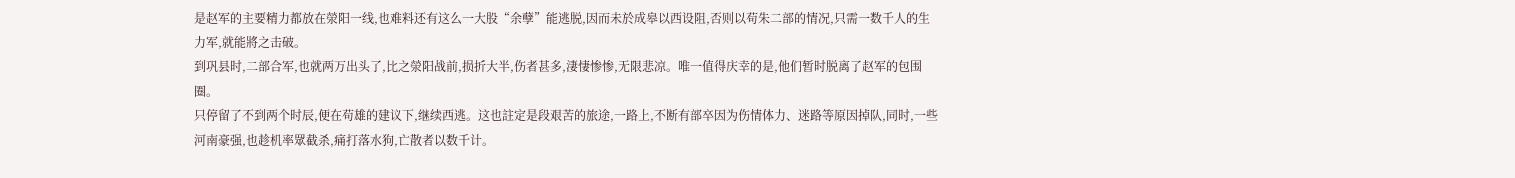是赵军的主要精力都放在滎阳一线,也难料还有这么一大股“余孽”能逃脱,因而未於成皋以西设阻,否则以苟朱二部的情况,只需一数千人的生力军,就能將之击破。
到巩县时,二部合军,也就两万出头了,比之滎阳战前,损折大半,伤者甚多,淒悽惨惨,无限悲凉。唯一值得庆幸的是,他们暂时脱离了赵军的包围圈。
只停留了不到两个时辰,便在苟雄的建议下,继续西逃。这也註定是段艰苦的旅途,一路上,不断有部卒因为伤情体力、迷路等原因掉队,同时,一些河南豪强,也趁机率眾截杀,痛打落水狗,亡散者以数千计。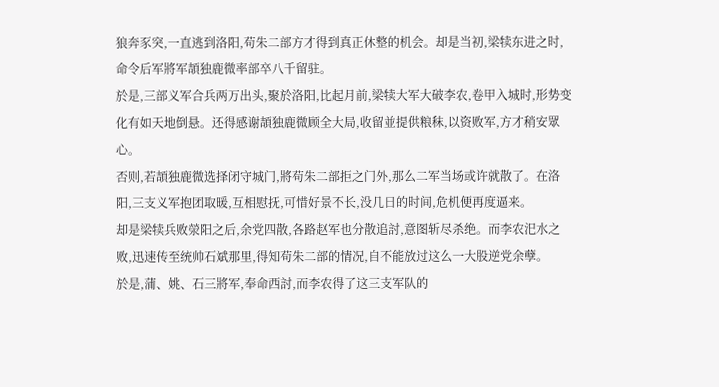狼奔豕突,一直逃到洛阳,苟朱二部方才得到真正休整的机会。却是当初,梁犊东进之时,命令后军將军頡独鹿微率部卒八千留驻。
於是,三部义军合兵两万出头,聚於洛阳,比起月前,梁犊大军大破李农,卷甲入城时,形势变化有如天地倒悬。还得感谢頡独鹿微顾全大局,收留並提供粮秣,以资败军,方才稍安眾心。
否则,若頡独鹿微选择闭守城门,將苟朱二部拒之门外,那么二军当场或许就散了。在洛阳,三支义军抱团取暖,互相慰抚,可惜好景不长,没几日的时间,危机便再度逼来。
却是梁犊兵败滎阳之后,余党四散,各路赵军也分散追討,意图斩尽杀绝。而李农汜水之败,迅速传至统帅石斌那里,得知苟朱二部的情况,自不能放过这么一大股逆党余孽。
於是,蒲、姚、石三將军,奉命西討,而李农得了这三支军队的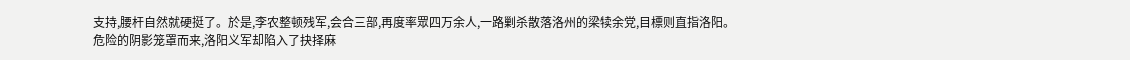支持,腰杆自然就硬挺了。於是,李农整顿残军,会合三部,再度率眾四万余人,一路剿杀散落洛州的梁犊余党,目標则直指洛阳。
危险的阴影笼罩而来,洛阳义军却陷入了抉择麻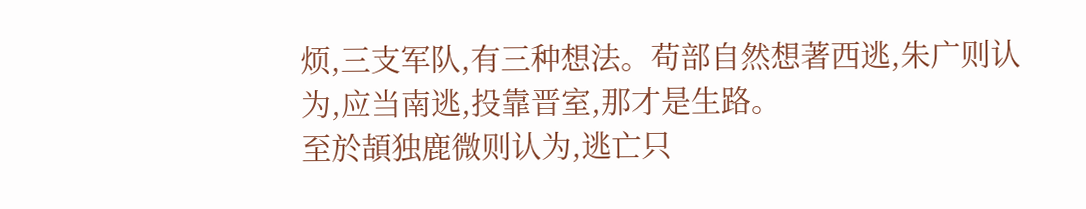烦,三支军队,有三种想法。苟部自然想著西逃,朱广则认为,应当南逃,投靠晋室,那才是生路。
至於頡独鹿微则认为,逃亡只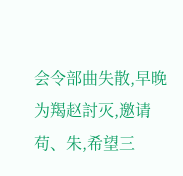会令部曲失散,早晚为羯赵討灭,邀请苟、朱,希望三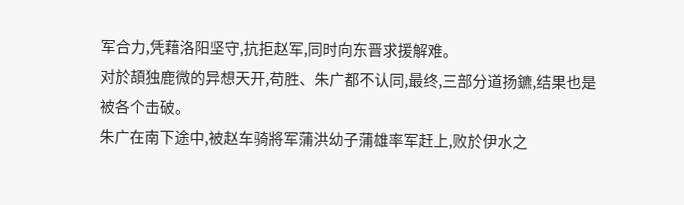军合力,凭藉洛阳坚守,抗拒赵军,同时向东晋求援解难。
对於頡独鹿微的异想天开,苟胜、朱广都不认同,最终,三部分道扬鑣,结果也是被各个击破。
朱广在南下途中,被赵车骑將军蒲洪幼子蒲雄率军赶上,败於伊水之